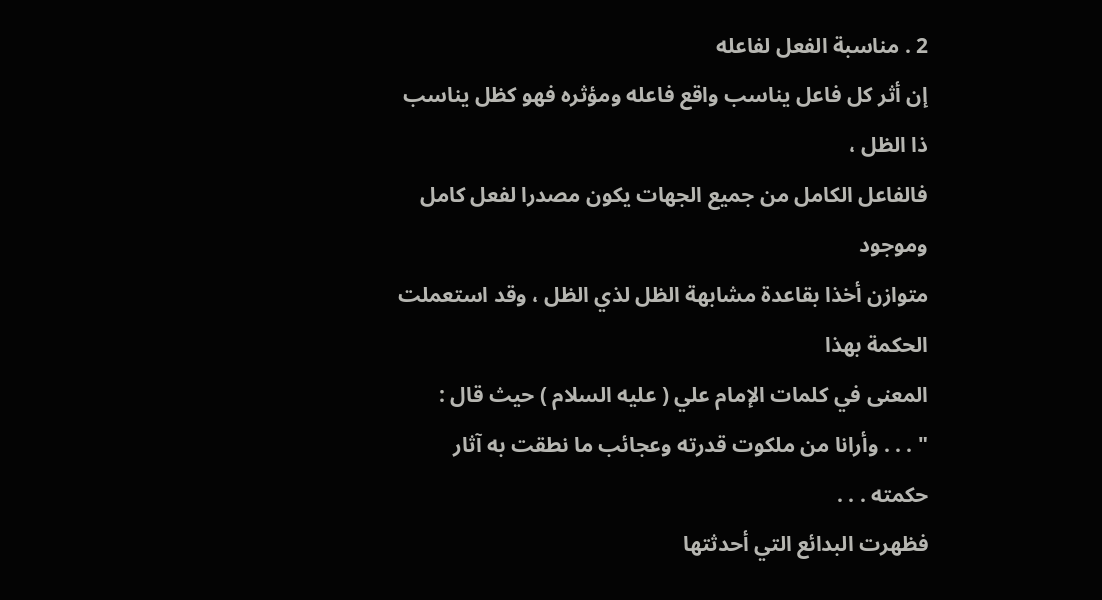2 . مناسبة الفعل لفاعله
إن أثر كل فاعل يناسب واقع فاعله ومؤثره فهو كظل يناسب ذا الظل ،
فالفاعل الكامل من جميع الجهات يكون مصدرا لفعل كامل وموجود
متوازن أخذا بقاعدة مشابهة الظل لذي الظل ، وقد استعملت الحكمة بهذا
المعنى في كلمات الإمام علي ( عليه السلام ) حيث قال :
" . . . وأرانا من ملكوت قدرته وعجائب ما نطقت به آثار حكمته . . .
فظهرت البدائع التي أحدثتها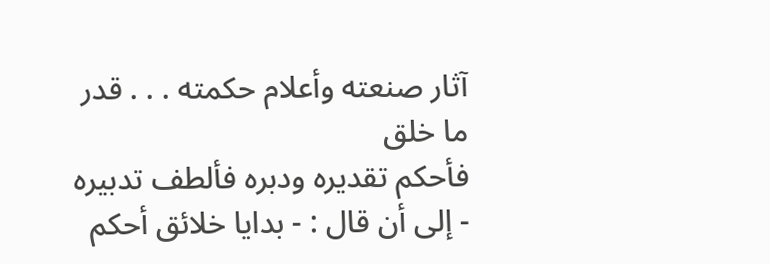آثار صنعته وأعلام حكمته . . . قدر ما خلق
فأحكم تقديره ودبره فألطف تدبيره - إلى أن قال : - بدايا خلائق أحكم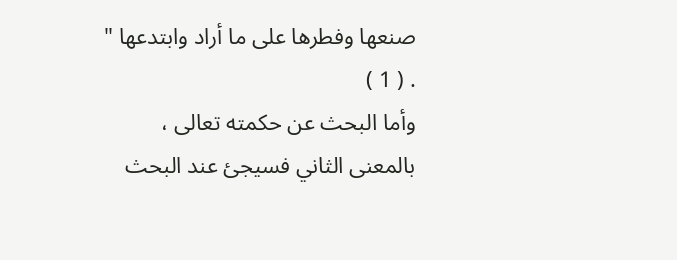صنعها وفطرها على ما أراد وابتدعها " . ( 1 )
وأما البحث عن حكمته تعالى ، بالمعنى الثاني فسيجئ عند البحث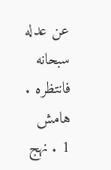عن عدله سبحانه فانتظره .
هامش
1 . نهج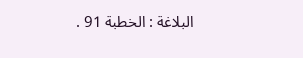البلاغة : الخطبة 91 .